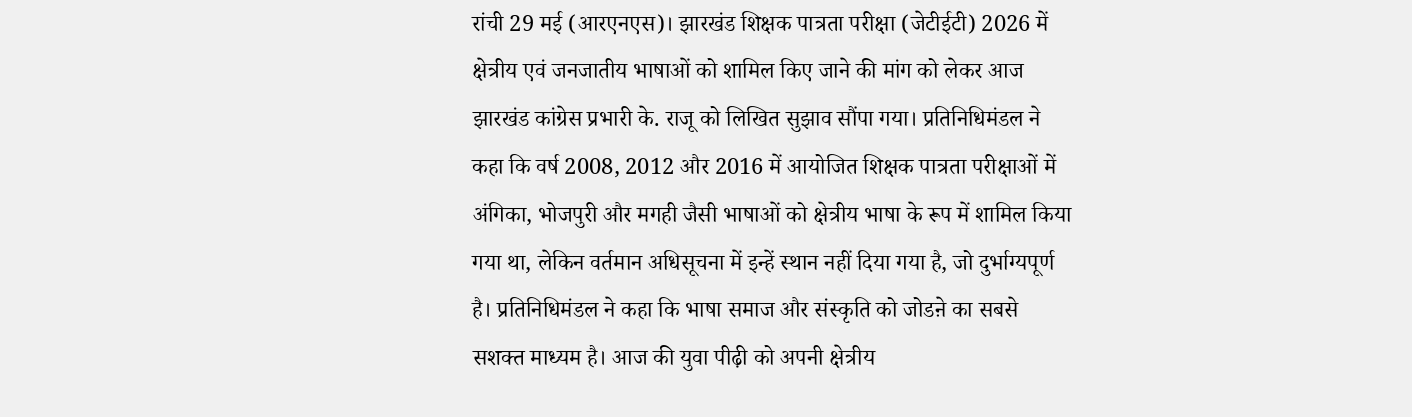रांची 29 मई (आरएनएस)। झारखंड शिक्षक पात्रता परीक्षा (जेटीईटी) 2026 में क्षेत्रीय एवं जनजातीय भाषाओं को शामिल किए जाने की मांग को लेकर आज झारखंड कांग्रेस प्रभारी के. राजू को लिखित सुझाव सौंपा गया। प्रतिनिधिमंडल ने कहा कि वर्ष 2008, 2012 और 2016 में आयोजित शिक्षक पात्रता परीक्षाओं में अंगिका, भोजपुरी और मगही जैसी भाषाओं को क्षेत्रीय भाषा के रूप में शामिल किया गया था, लेकिन वर्तमान अधिसूचना में इन्हें स्थान नहीं दिया गया है, जो दुर्भाग्यपूर्ण है। प्रतिनिधिमंडल ने कहा कि भाषा समाज और संस्कृति को जोडऩे का सबसे सशक्त माध्यम है। आज की युवा पीढ़ी को अपनी क्षेत्रीय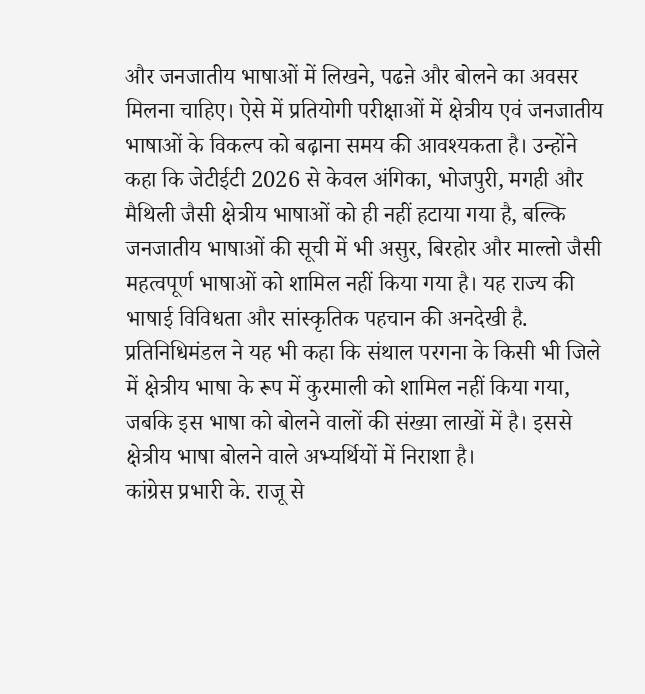और जनजातीय भाषाओं में लिखने, पढऩे और बोलने का अवसर मिलना चाहिए। ऐसे में प्रतियोगी परीक्षाओं में क्षेत्रीय एवं जनजातीय भाषाओं के विकल्प को बढ़ाना समय की आवश्यकता है। उन्होंने कहा कि जेटीईटी 2026 से केवल अंगिका, भोजपुरी, मगही और मैथिली जैसी क्षेत्रीय भाषाओं को ही नहीं हटाया गया है, बल्कि जनजातीय भाषाओं की सूची में भी असुर, बिरहोर और माल्तो जैसी महत्वपूर्ण भाषाओं को शामिल नहीं किया गया है। यह राज्य की भाषाई विविधता और सांस्कृतिक पहचान की अनदेखी है. प्रतिनिधिमंडल ने यह भी कहा कि संथाल परगना के किसी भी जिले में क्षेत्रीय भाषा के रूप में कुरमाली को शामिल नहीं किया गया, जबकि इस भाषा को बोलने वालों की संख्या लाखों में है। इससे क्षेत्रीय भाषा बोलने वाले अभ्यर्थियों में निराशा है।
कांग्रेस प्रभारी के. राजू से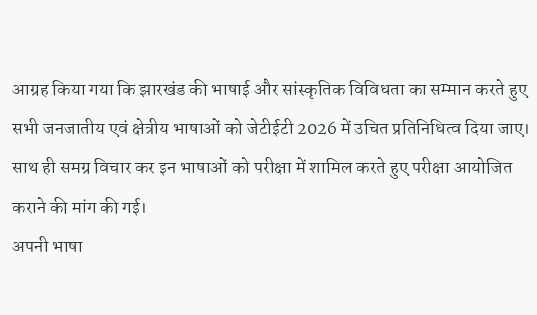आग्रह किया गया कि झारखंड की भाषाई और सांस्कृतिक विविधता का सम्मान करते हुए सभी जनजातीय एवं क्षेत्रीय भाषाओं को जेटीईटी 2026 में उचित प्रतिनिधित्व दिया जाए। साथ ही समग्र विचार कर इन भाषाओं को परीक्षा में शामिल करते हुए परीक्षा आयोजित कराने की मांग की गई।
अपनी भाषा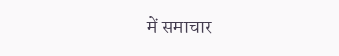में समाचार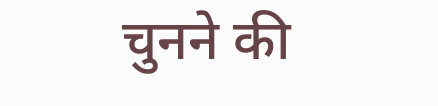चुनने की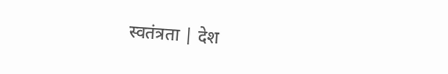स्वतंत्रता | देश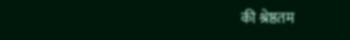की श्रेष्ठतम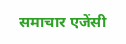समाचार एजेंसी